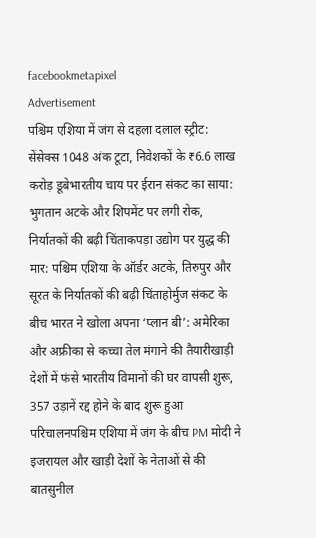facebookmetapixel
Advertisement
पश्चिम एशिया में जंग से दहला दलाल स्ट्रीट: सेंसेक्स 1048 अंक टूटा, निवेशकों के ₹6.6 लाख करोड़ डूबेभारतीय चाय पर ईरान संकट का साया: भुगतान अटके और शिपमेंट पर लगी रोक, निर्यातकों की बढ़ी चिंताकपड़ा उद्योग पर युद्ध की मार: पश्चिम एशिया के ऑर्डर अटके, तिरुपुर और सूरत के निर्यातकों की बढ़ी चिंताहोर्मुज संकट के बीच भारत ने खोला अपना ‘प्लान बी’: अमेरिका और अफ्रीका से कच्चा तेल मंगाने की तैयारीखाड़ी देशों में फंसे भारतीय विमानों की घर वापसी शुरू, 357 उड़ानें रद्द होने के बाद शुरू हुआ परिचालनपश्चिम एशिया में जंग के बीच PM मोदी ने इजरायल और खाड़ी देशों के नेताओं से की बातसुनील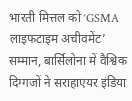भारती मित्तल को ‘GSMA लाइफटाइम अचीवमेंट’ सम्मान, बार्सिलोना में वैश्विक दिग्गजों ने सराहाएयर इंडिया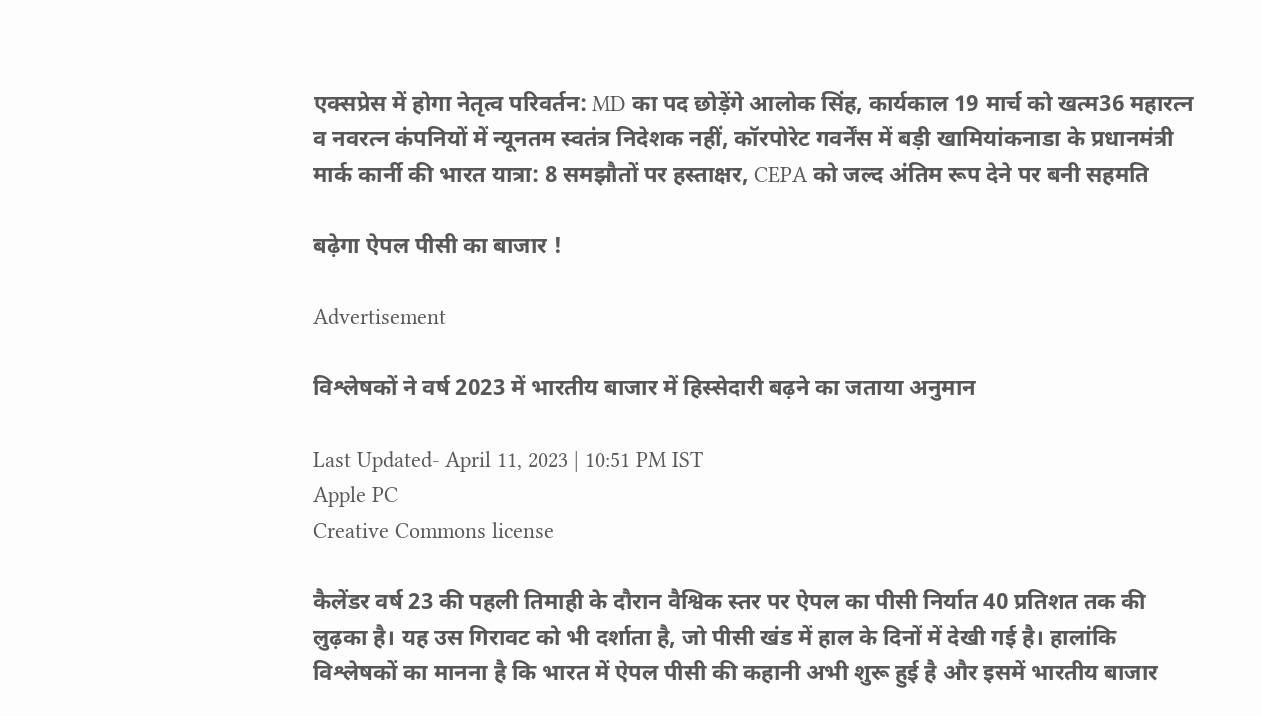एक्सप्रेस में होगा नेतृत्व परिवर्तन: MD का पद छोड़ेंगे आलोक सिंह, कार्यकाल 19 मार्च को खत्म36 महारत्न व नवरत्न कंपनियों में न्यूनतम स्वतंत्र निदेशक नहीं, कॉरपोरेट गवर्नेंस में बड़ी खामियांकनाडा के प्रधानमंत्री मार्क कार्नी की भारत यात्रा: 8 समझौतों पर हस्ताक्षर, CEPA को जल्द अंतिम रूप देने पर बनी सहमति

बढ़ेगा ऐपल पीसी का बाजार !

Advertisement

विश्लेषकों ने वर्ष 2023 में भारतीय बाजार में हिस्सेदारी बढ़ने का जताया अनुमान

Last Updated- April 11, 2023 | 10:51 PM IST
Apple PC
Creative Commons license

कैलेंडर वर्ष 23 की पहली तिमाही के दौरान वैश्विक स्तर पर ऐपल का पीसी निर्यात 40 प्रतिशत तक की लुढ़का है। यह उस गिरावट को भी दर्शाता है, जो पीसी खंड में हाल के दिनों में देखी गई है। हालांकि विश्लेषकों का मानना है कि भारत में ऐपल पीसी की कहानी अभी शुरू हुई है और इसमें भारतीय बाजार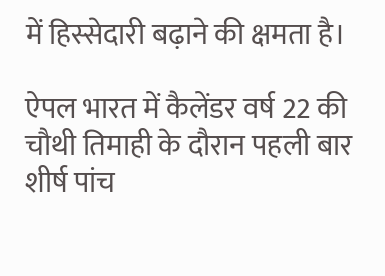में हिस्सेदारी बढ़ाने की क्षमता है।

ऐपल भारत में कैलेंडर वर्ष 22 की चौथी तिमाही के दौरान पहली बार शीर्ष पांच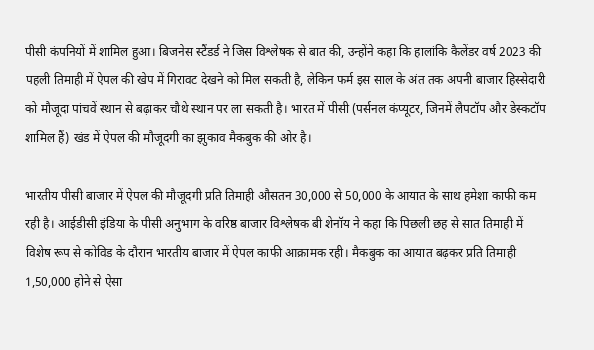पीसी कंपनियों में शामिल हुआ। बिजनेस स्टैंडर्ड ने जिस विश्लेषक से बात की, उन्होंने कहा कि हालांकि कैलेंडर वर्ष 2023 की पहली तिमाही में ऐपल की खेप में गिरावट देखने को मिल सकती है, लेकिन फर्म इस साल के अंत तक अपनी बाजार हिस्सेदारी को मौजूदा पांचवें स्थान से बढ़ाकर चौथे स्थान पर ला सकती है। भारत में पीसी (पर्सनल कंप्यूटर, जिनमें लैपटॉप और डेस्कटॉप शामिल हैं) खंड में ऐपल की मौजूदगी का झुकाव मैकबुक की ओर है।

भारतीय पीसी बाजार में ऐपल की मौजूदगी प्रति तिमाही औसतन 30,000 से 50,000 के आयात के साथ हमेशा काफी कम रही है। आईडीसी इंडिया के पीसी अनुभाग के वरिष्ठ बाजार विश्लेषक बी शेनॉय ने कहा कि पिछली छह से सात तिमाही में विशेष रूप से कोविड के दौरान भारतीय बाजार में ऐपल काफी आक्रामक रही। मैकबुक का आयात बढ़कर प्रति तिमाही 1,50,000 होने से ऐसा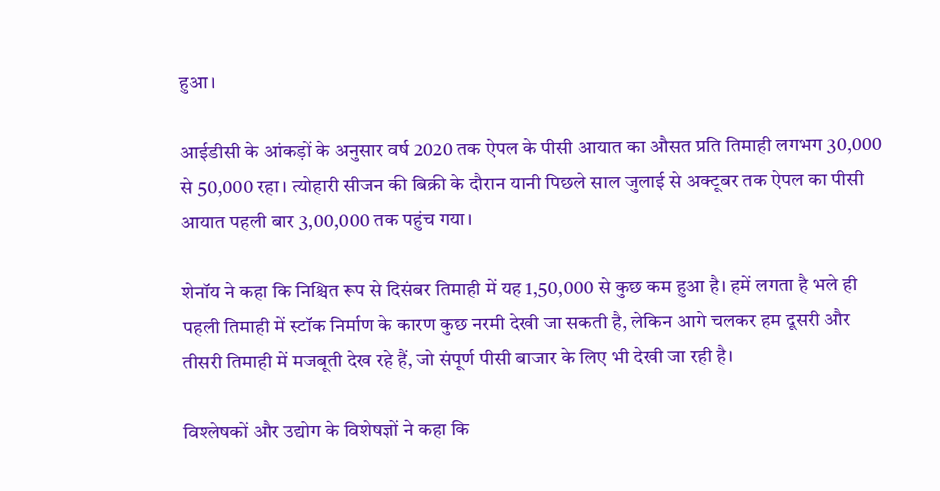हुआ।

आईडीसी के आंकड़ों के अनुसार वर्ष 2020 तक ऐपल के पीसी आयात का औसत प्रति तिमाही लगभग 30,000 से 50,000 रहा। त्योहारी सीजन की बिक्री के दौरान यानी पिछले साल जुलाई से अक्टूबर तक ऐपल का पीसी आयात पहली बार 3,00,000 तक पहुंच गया।

शेनॉय ने कहा कि निश्चित रूप से दिसंबर तिमाही में यह 1,50,000 से कुछ कम हुआ है। हमें लगता है भले ही पहली तिमाही में स्टॉक निर्माण के कारण कुछ नरमी देखी जा सकती है, लेकिन आगे चलकर हम दूसरी और तीसरी तिमाही में मजबूती देख रहे हैं, जो संपूर्ण पीसी बाजार के लिए भी देखी जा रही है।

विश्लेषकों और उद्योग के विशेषज्ञों ने कहा कि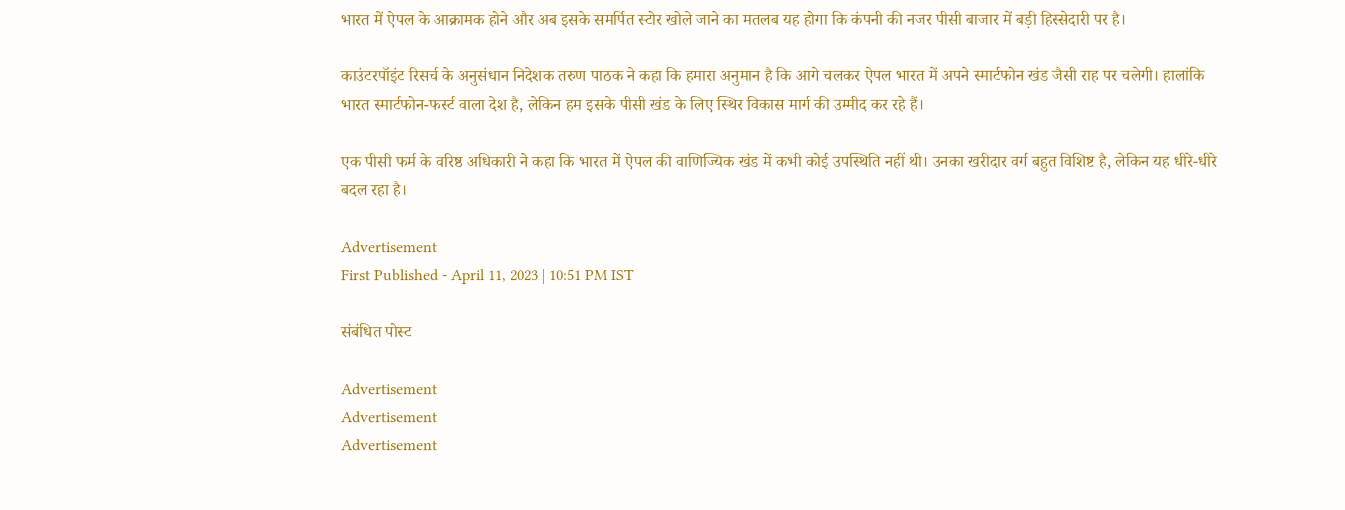भारत में ऐपल के आक्रामक होने और अब इसके समर्पित स्टोर खोले जाने का मतलब यह होगा कि कंपनी की नजर पीसी बाजार में बड़ी हिस्सेदारी पर है।

काउंटरपॉइंट रिसर्च के अनुसंधान निदेशक तरुण पाठक ने कहा कि हमारा अनुमान है कि आगे चलकर ऐपल भारत में अपने स्मार्टफोन खंड जैसी राह पर चलेगी। हालांकि भारत स्मार्टफोन-फर्स्ट वाला देश है, लेकिन हम इसके पीसी खंड के लिए स्थिर विकास मार्ग की उम्मीद कर रहे हैं।

एक पीसी फर्म के वरिष्ठ अधिकारी ने कहा कि भारत में ऐपल की वाणिज्यिक खंड में कभी कोई उपस्थिति नहीं थी। उनका खरीदार वर्ग बहुत विशिष्ट है, लेकिन यह धीरे-धीरे बदल रहा है।

Advertisement
First Published - April 11, 2023 | 10:51 PM IST

संबंधित पोस्ट

Advertisement
Advertisement
Advertisement